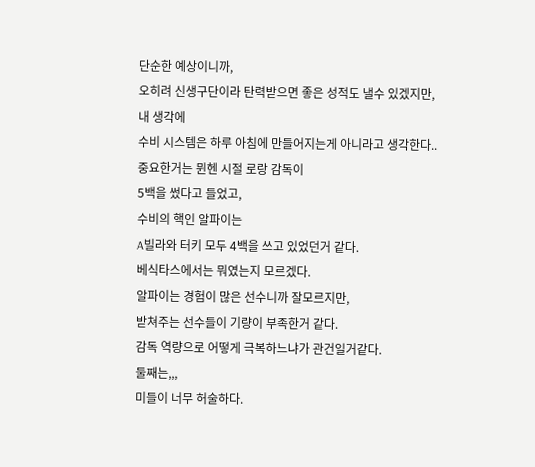단순한 예상이니까,
오히려 신생구단이라 탄력받으면 좋은 성적도 낼수 있겠지만,
내 생각에
수비 시스템은 하루 아침에 만들어지는게 아니라고 생각한다..
중요한거는 뮌헨 시절 로랑 감독이
5백을 썼다고 들었고,
수비의 핵인 알파이는
A빌라와 터키 모두 4백을 쓰고 있었던거 같다.
베식타스에서는 뭐였는지 모르겠다.
알파이는 경험이 많은 선수니까 잘모르지만,
받쳐주는 선수들이 기량이 부족한거 같다.
감독 역량으로 어떻게 극복하느냐가 관건일거같다.
둘째는,,,
미들이 너무 허술하다.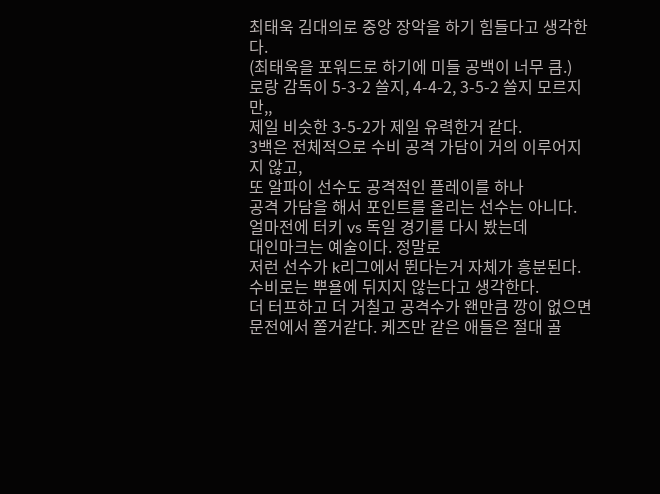최태욱 김대의로 중앙 장악을 하기 힘들다고 생각한다.
(최태욱을 포워드로 하기에 미들 공백이 너무 큼.)
로랑 감독이 5-3-2 쓸지, 4-4-2, 3-5-2 쓸지 모르지만,,
제일 비슷한 3-5-2가 제일 유력한거 같다.
3백은 전체적으로 수비 공격 가담이 거의 이루어지지 않고,
또 알파이 선수도 공격적인 플레이를 하나
공격 가담을 해서 포인트를 올리는 선수는 아니다.
얼마전에 터키 vs 독일 경기를 다시 봤는데
대인마크는 예술이다. 정말로
저런 선수가 k리그에서 뛴다는거 자체가 흥분된다.
수비로는 뿌욜에 뒤지지 않는다고 생각한다.
더 터프하고 더 거칠고 공격수가 왠만큼 깡이 없으면
문전에서 쫄거같다. 케즈만 같은 애들은 절대 골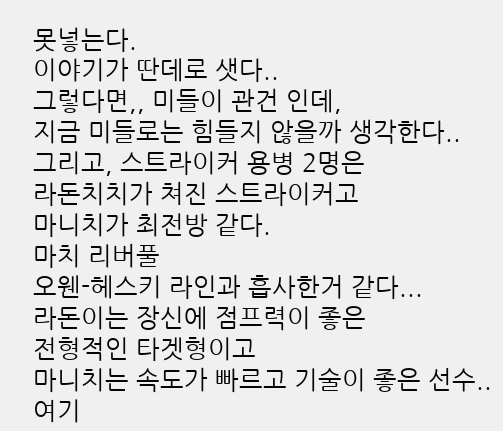못넣는다.
이야기가 딴데로 샛다..
그렇다면,, 미들이 관건 인데,
지금 미들로는 힘들지 않을까 생각한다..
그리고, 스트라이커 용병 2명은
라돈치치가 쳐진 스트라이커고
마니치가 최전방 같다.
마치 리버풀
오웬-헤스키 라인과 흡사한거 같다...
라돈이는 장신에 점프력이 좋은
전형적인 타겟형이고
마니치는 속도가 빠르고 기술이 좋은 선수..
여기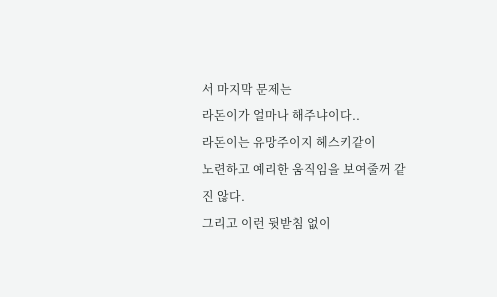서 마지막 문제는
라돈이가 얼마나 해주냐이다..
라돈이는 유망주이지 헤스키같이
노련하고 예리한 움직임을 보여줄꺼 같진 않다.
그리고 이런 뒷받침 없이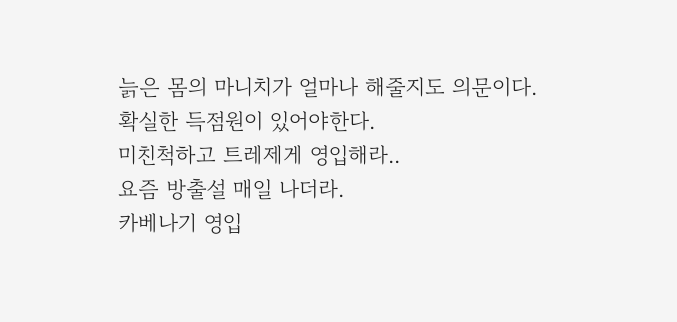늙은 몸의 마니치가 얼마나 해줄지도 의문이다.
확실한 득점원이 있어야한다.
미친척하고 트레제게 영입해라..
요즘 방출설 매일 나더라.
카베나기 영입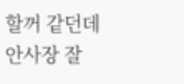할꺼 같던데
안사장 잘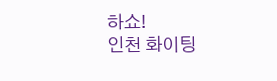하쇼!
인천 화이팅